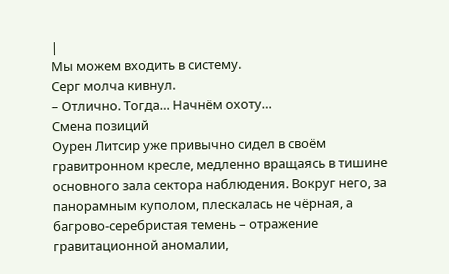|
Мы можем входить в систему.
Серг молча кивнул.
– Отлично. Тогда… Начнём охоту…
Смена позиций
Оурен Литсир уже привычно сидел в своём гравитронном кресле, медленно вращаясь в тишине основного зала сектора наблюдения. Вокруг него, за панорамным куполом, плескалась не чёрная, а багрово-серебристая темень – отражение гравитационной аномалии,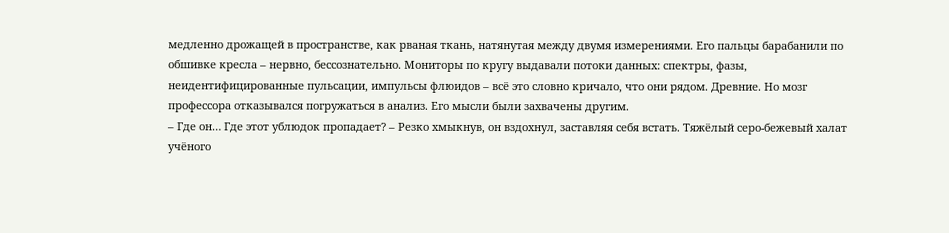медленно дрожащей в пространстве, как рваная ткань, натянутая между двумя измерениями. Его пальцы барабанили по обшивке кресла – нервно, бессознательно. Мониторы по кругу выдавали потоки данных: спектры, фазы, неидентифицированные пульсации, импульсы флюидов – всё это словно кричало, что они рядом. Древние. Но мозг профессора отказывался погружаться в анализ. Его мысли были захвачены другим.
– Где он… Где этот ублюдок пропадает? – Резко хмыкнув, он вздохнул, заставляя себя встать. Тяжёлый серо-бежевый халат учёного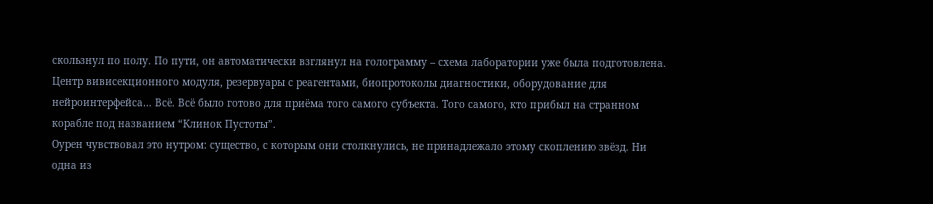скользнул по полу. По пути, он автоматически взглянул на голограмму – схема лаборатории уже была подготовлена. Центр вивисекционного модуля, резервуары с реагентами, биопротоколы диагностики, оборудование для нейроинтерфейса… Всё. Всё было готово для приёма того самого субъекта. Того самого, кто прибыл на странном корабле под названием “Клинок Пустоты”.
Оурен чувствовал это нутром: существо, с которым они столкнулись, не принадлежало этому скоплению звёзд. Ни одна из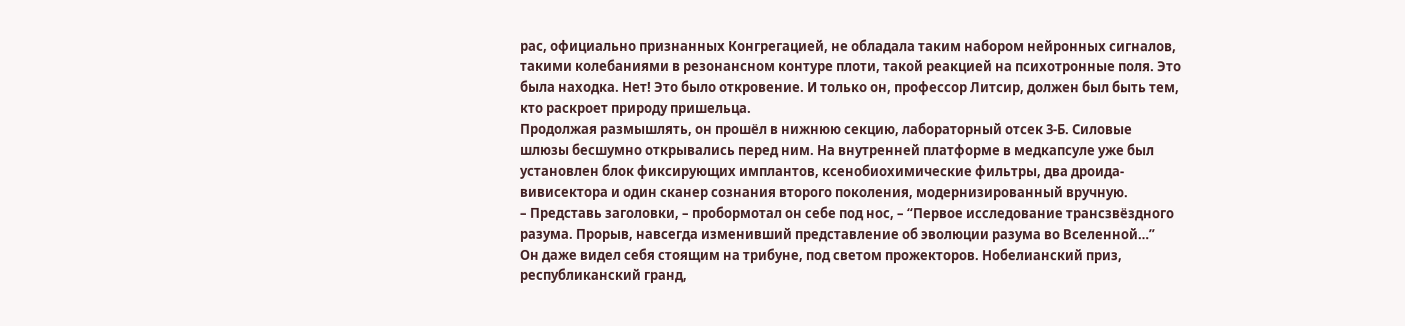рас, официально признанных Конгрегацией, не обладала таким набором нейронных сигналов, такими колебаниями в резонансном контуре плоти, такой реакцией на психотронные поля. Это была находка. Нет! Это было откровение. И только он, профессор Литсир, должен был быть тем, кто раскроет природу пришельца.
Продолжая размышлять, он прошёл в нижнюю секцию, лабораторный отсек 3-Б. Силовые шлюзы бесшумно открывались перед ним. На внутренней платформе в медкапсуле уже был установлен блок фиксирующих имплантов, ксенобиохимические фильтры, два дроида-вивисектора и один сканер сознания второго поколения, модернизированный вручную.
– Представь заголовки, – пробормотал он себе под нос, – “Первое исследование трансзвёздного разума. Прорыв, навсегда изменивший представление об эволюции разума во Вселенной…”
Он даже видел себя стоящим на трибуне, под светом прожекторов. Нобелианский приз, республиканский гранд,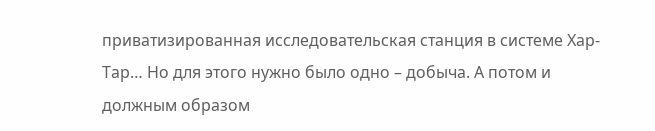приватизированная исследовательская станция в системе Хар-Тар… Но для этого нужно было одно – добыча. А потом и должным образом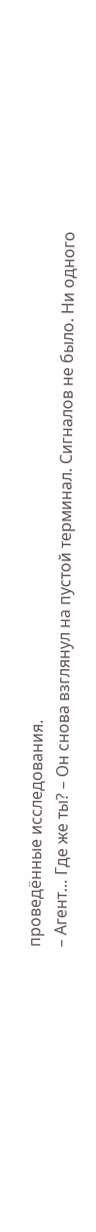проведённые исследования.
– Агент… Где же ты? – Он снова взглянул на пустой терминал. Сигналов не было. Ни одного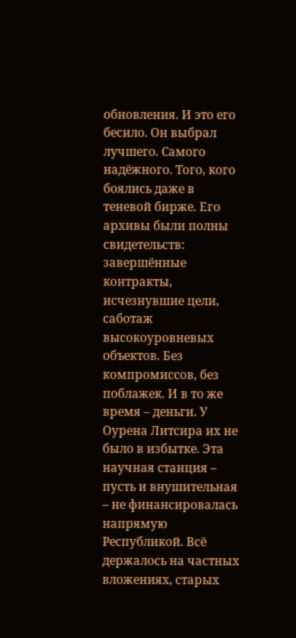обновления. И это его бесило. Он выбрал лучшего. Самого надёжного. Того, кого боялись даже в теневой бирже. Его архивы были полны свидетельств: завершённые контракты, исчезнувшие цели, саботаж высокоуровневых объектов. Без компромиссов, без поблажек. И в то же время – деньги. У Оурена Литсира их не было в избытке. Эта научная станция – пусть и внушительная – не финансировалась напрямую Республикой. Всё держалось на частных вложениях, старых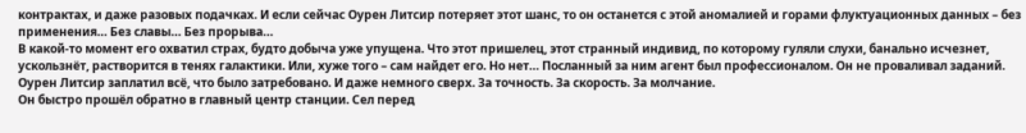контрактах, и даже разовых подачках. И если сейчас Оурен Литсир потеряет этот шанс, то он останется с этой аномалией и горами флуктуационных данных – без применения… Без славы… Без прорыва…
В какой-то момент его охватил страх, будто добыча уже упущена. Что этот пришелец, этот странный индивид, по которому гуляли слухи, банально исчезнет, ускользнёт, растворится в тенях галактики. Или, хуже того – сам найдет его. Но нет… Посланный за ним агент был профессионалом. Он не проваливал заданий. Оурен Литсир заплатил всё, что было затребовано. И даже немного сверх. За точность. За скорость. За молчание.
Он быстро прошёл обратно в главный центр станции. Сел перед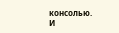консолью. И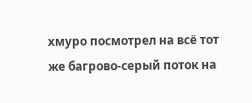хмуро посмотрел на всё тот же багрово-серый поток на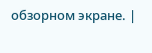обзорном экране. |